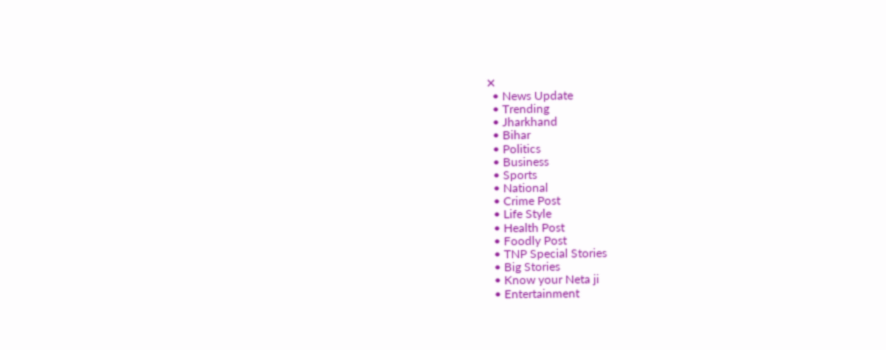✕
  • News Update
  • Trending
  • Jharkhand
  • Bihar
  • Politics
  • Business
  • Sports
  • National
  • Crime Post
  • Life Style
  • Health Post
  • Foodly Post
  • TNP Special Stories
  • Big Stories
  • Know your Neta ji
  • Entertainment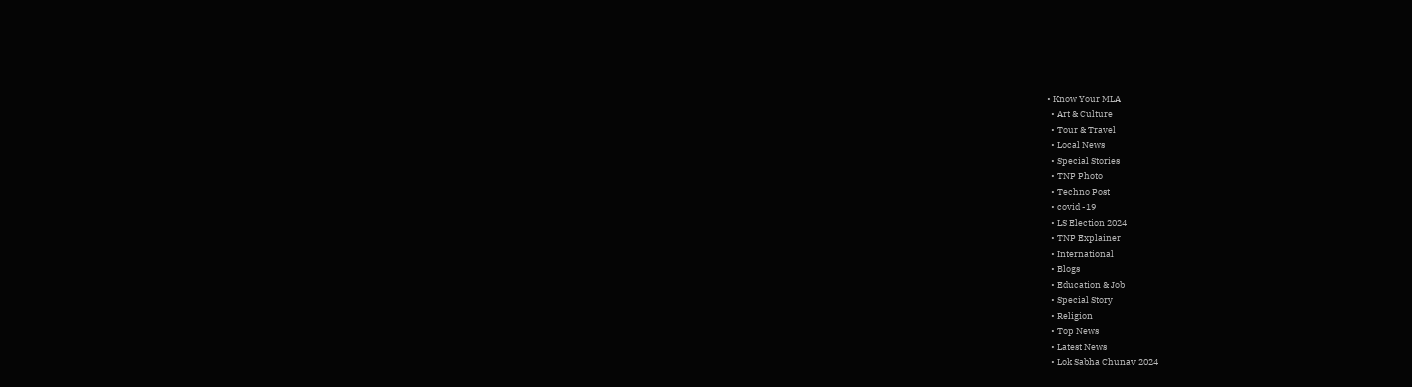• Know Your MLA
  • Art & Culture
  • Tour & Travel
  • Local News
  • Special Stories
  • TNP Photo
  • Techno Post
  • covid -19
  • LS Election 2024
  • TNP Explainer
  • International
  • Blogs
  • Education & Job
  • Special Story
  • Religion
  • Top News
  • Latest News
  • Lok Sabha Chunav 2024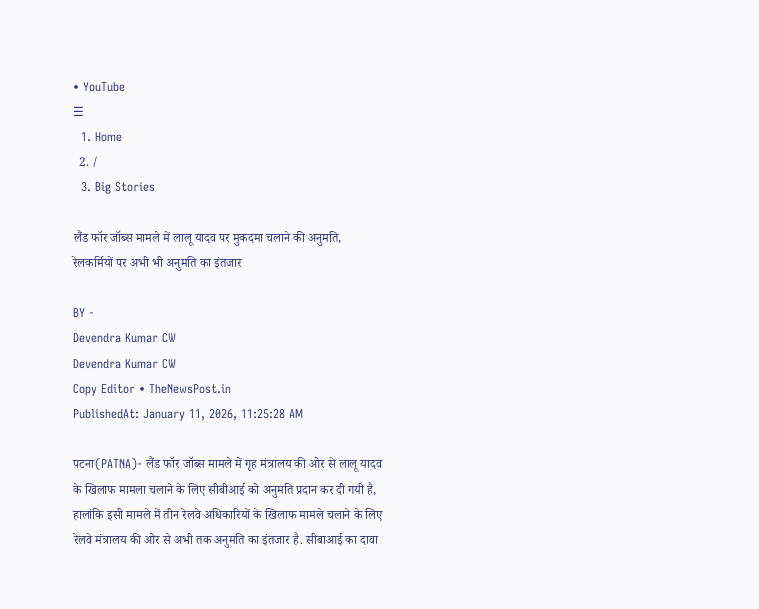• YouTube
☰
  1. Home
  2. /
  3. Big Stories

लैंड फॉर जॉब्स मामले में लालू यादव पर मुकदमा चलाने की अनुमति, रेलकर्मियों पर अभी भी अनुमति का इंतजार

BY -
Devendra Kumar CW
Devendra Kumar CW
Copy Editor • TheNewsPost.in
PublishedAt: January 11, 2026, 11:25:28 AM

पटना(PATNA)- लैंड फॉर जॉब्स मामले में गृह मंत्रालय की ओर से लालू यादव के खिलाफ मामला चलाने के लिए सीबीआई को अनुमति प्रदान कर दी गयी है, हालांकि इसी मामले में तीन रेलवे अधिकारियों के खिलाफ मामले चलाने के लिए रेलवे मंत्रालय की ओर से अभी तक अनुमति का इंतजार है. सीबाआई का दावा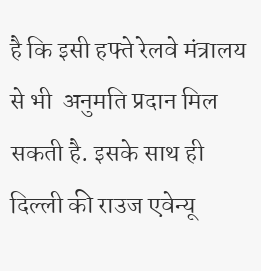है कि इसी हफ्ते रेलवे मंत्रालय से भी  अनुमति प्रदान मिल सकती है. इसके साथ ही दिल्ली की राउज एवेन्यू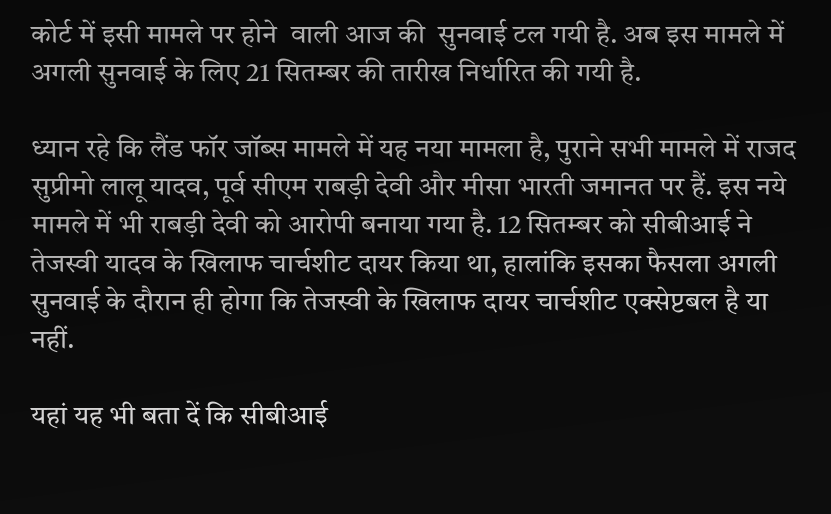कोर्ट में इसी मामले पर होने  वाली आज की  सुनवाई टल गयी है. अब इस मामले में अगली सुनवाई के लिए 21 सितम्बर की तारीख निर्धारित की गयी है.

ध्यान रहे कि लैंड फॉर जॉब्स मामले में यह नया मामला है, पुराने सभी मामले में राजद सुप्रीमो लालू यादव, पूर्व सीएम राबड़ी देवी और मीसा भारती जमानत पर हैं. इस नये मामले में भी राबड़ी देवी को आरोपी बनाया गया है. 12 सितम्बर को सीबीआई ने तेजस्वी यादव के खिलाफ चार्चशीट दायर किया था, हालांकि इसका फैसला अगली सुनवाई के दौरान ही होगा कि तेजस्वी के खिलाफ दायर चार्चशीट एक्सेप्टबल है या नहीं.

यहां यह भी बता दें कि सीबीआई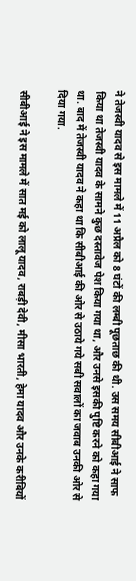ने तेजस्वी यादव से इस मामले में 11 अप्रैल को 8 घंटों की लम्बी पूछताछ की थी. उस समय सीबीआई ने साफ  किया था तेजस्वी यादव के सामने कुछ दस्तावेज पेश किया गया था, और उनसे इसकी पुष्टि करने को कहा गया था. बाद में तेजस्वी यादव ने कहा था कि सीबीआई की ओर से उठाये गये सबी सवालों का जवाब उनकी ओर से दिया गया.

सीबीआई ने इस मामले में सात मई को लालू यादव, राबड़ी देवी, मीसा भारती, हेमा यादव और उनके करीबियों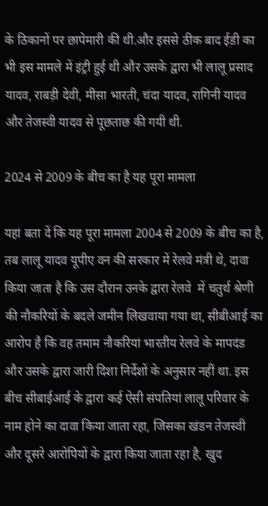के ठिकानों पर छापेमारी की थी.और इससे ठीक बाद ईडी का भी इस मामले में इंट्री हुई थी और उसके द्वारा भी लालू प्रसाद यादव, राबड़ी देवी, मीसा भारती, चंदा यादव, रागिनी यादव और तेजस्वी यादव से पूछताछ की गयी थी.

2024 से 2009 के बीच का है यह पूरा मामला

यहां बता दें कि यह पूरा मामला 2004 से 2009 के बीच का है, तब लालू यादव यूपीए वन की सरकार में रेलवे मंत्री थे, दावा किया जाता है कि उस दौरान उनके द्वारा रेलवे  में चतुर्थ श्रेणी की नौकरियों के बदले जमीन लिखवाया गया था, सीबीआई का  आरोप है कि वह तमाम नौकरियां भारतीय रेलवे के मापदंड और उसके द्वारा जारी दिशा निर्देशों के अनुसार नहीं था. इस बीच सीबाईआई के द्वारा कई ऐसी संपतियां लालू परिवार के नाम होने का दावा किया जाता रहा, जिसका खंडन तेजस्वी और दूसरे आरोपियों के द्वारा किया जाता रहा है, खुद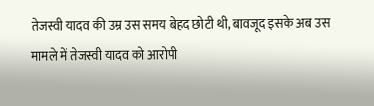तेजस्वी यादव की उम्र उस समय बेहद छोटी थी, बावजूद इसके अब उस मामले में तेजस्वी यादव को आरोपी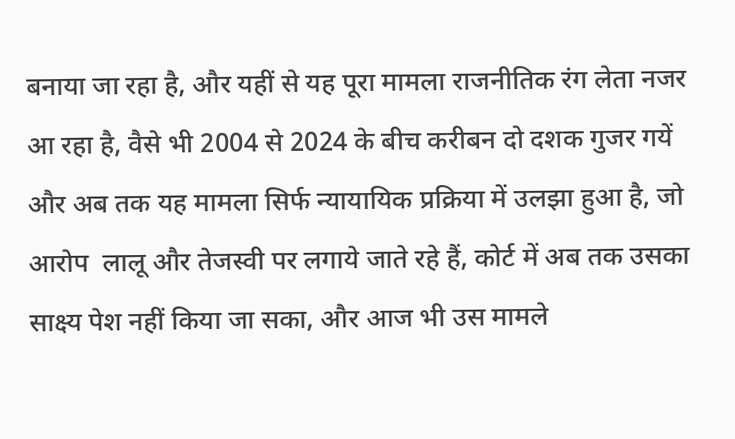बनाया जा रहा है, और यहीं से यह पूरा मामला राजनीतिक रंग लेता नजर आ रहा है, वैसे भी 2004 से 2024 के बीच करीबन दो दशक गुजर गयें और अब तक यह मामला सिर्फ न्यायायिक प्रक्रिया में उलझा हुआ है, जो आरोप  लालू और तेजस्वी पर लगाये जाते रहे हैं, कोर्ट में अब तक उसका साक्ष्य पेश नहीं किया जा सका, और आज भी उस मामले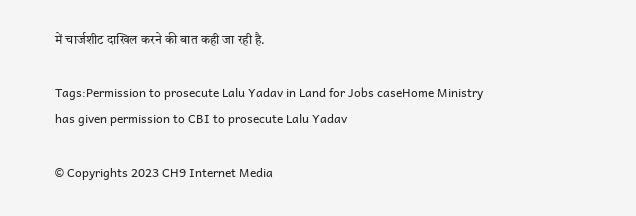में चार्जशीट दाखिल करने की बात कही जा रही है.

Tags:Permission to prosecute Lalu Yadav in Land for Jobs caseHome Ministry has given permission to CBI to prosecute Lalu Yadav

© Copyrights 2023 CH9 Internet Media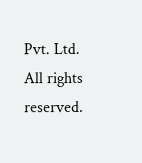Pvt. Ltd. All rights reserved.